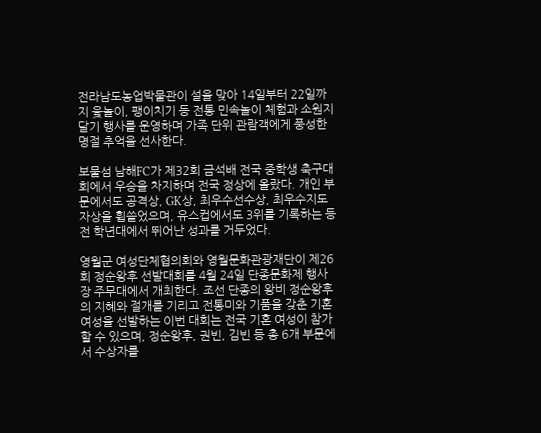전라남도농업박물관이 설을 맞아 14일부터 22일까지 윷놀이, 팽이치기 등 전통 민속놀이 체험과 소원지 달기 행사를 운영하며 가족 단위 관람객에게 풍성한 명절 추억을 선사한다.

보물섬 남해FC가 제32회 금석배 전국 중학생 축구대회에서 우승을 차지하며 전국 정상에 올랐다. 개인 부문에서도 공격상, GK상, 최우수선수상, 최우수지도자상을 휩쓸었으며, 유스컵에서도 3위를 기록하는 등 전 학년대에서 뛰어난 성과를 거두었다.

영월군 여성단체협의회와 영월문화관광재단이 제26회 정순왕후 선발대회를 4월 24일 단종문화제 행사장 주무대에서 개최한다. 조선 단종의 왕비 정순왕후의 지혜와 절개를 기리고 전통미와 기품을 갖춘 기혼 여성을 선발하는 이번 대회는 전국 기혼 여성이 참가할 수 있으며, 정순왕후, 권빈, 김빈 등 총 6개 부문에서 수상자를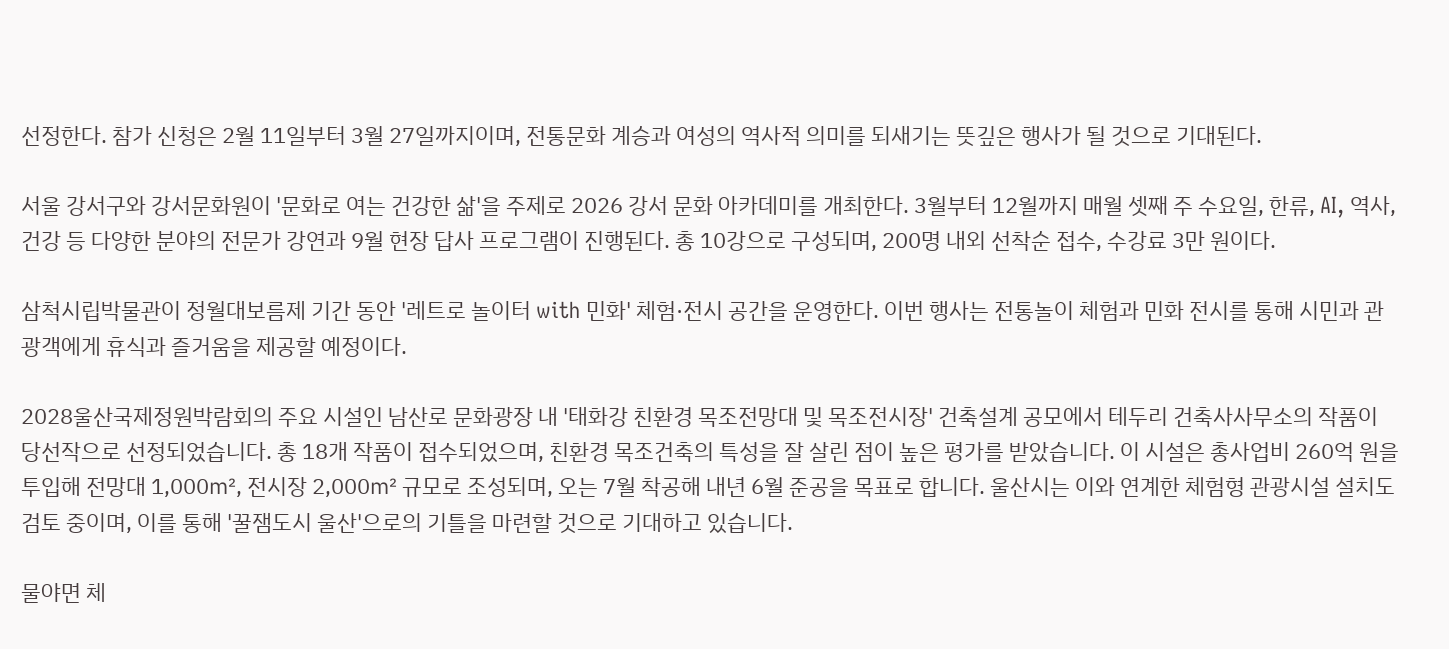선정한다. 참가 신청은 2월 11일부터 3월 27일까지이며, 전통문화 계승과 여성의 역사적 의미를 되새기는 뜻깊은 행사가 될 것으로 기대된다.

서울 강서구와 강서문화원이 '문화로 여는 건강한 삶'을 주제로 2026 강서 문화 아카데미를 개최한다. 3월부터 12월까지 매월 셋째 주 수요일, 한류, AI, 역사, 건강 등 다양한 분야의 전문가 강연과 9월 현장 답사 프로그램이 진행된다. 총 10강으로 구성되며, 200명 내외 선착순 접수, 수강료 3만 원이다.

삼척시립박물관이 정월대보름제 기간 동안 '레트로 놀이터 with 민화' 체험·전시 공간을 운영한다. 이번 행사는 전통놀이 체험과 민화 전시를 통해 시민과 관광객에게 휴식과 즐거움을 제공할 예정이다.

2028울산국제정원박람회의 주요 시설인 남산로 문화광장 내 '태화강 친환경 목조전망대 및 목조전시장' 건축설계 공모에서 테두리 건축사사무소의 작품이 당선작으로 선정되었습니다. 총 18개 작품이 접수되었으며, 친환경 목조건축의 특성을 잘 살린 점이 높은 평가를 받았습니다. 이 시설은 총사업비 260억 원을 투입해 전망대 1,000㎡, 전시장 2,000㎡ 규모로 조성되며, 오는 7월 착공해 내년 6월 준공을 목표로 합니다. 울산시는 이와 연계한 체험형 관광시설 설치도 검토 중이며, 이를 통해 '꿀잼도시 울산'으로의 기틀을 마련할 것으로 기대하고 있습니다.

물야면 체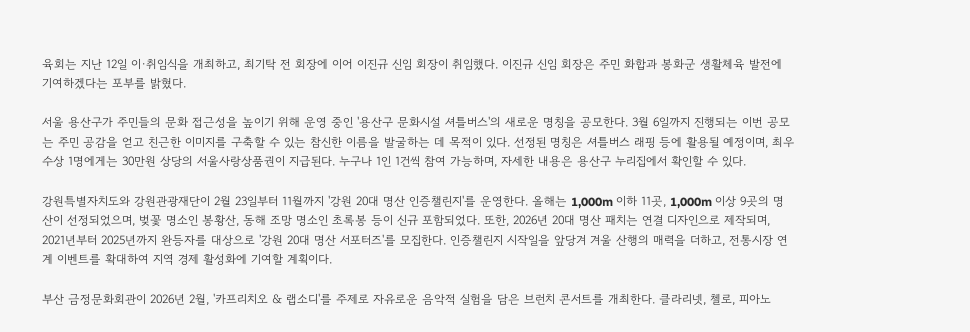육회는 지난 12일 이·취임식을 개최하고, 최기탁 전 회장에 이어 이진규 신임 회장이 취임했다. 이진규 신임 회장은 주민 화합과 봉화군 생활체육 발전에 기여하겠다는 포부를 밝혔다.

서울 용산구가 주민들의 문화 접근성을 높이기 위해 운영 중인 '용산구 문화시설 셔틀버스'의 새로운 명칭을 공모한다. 3월 6일까지 진행되는 이번 공모는 주민 공감을 얻고 친근한 이미지를 구축할 수 있는 참신한 이름을 발굴하는 데 목적이 있다. 선정된 명칭은 셔틀버스 래핑 등에 활용될 예정이며, 최우수상 1명에게는 30만원 상당의 서울사랑상품권이 지급된다. 누구나 1인 1건씩 참여 가능하며, 자세한 내용은 용산구 누리집에서 확인할 수 있다.

강원특별자치도와 강원관광재단이 2월 23일부터 11월까지 '강원 20대 명산 인증챌린지'를 운영한다. 올해는 1,000m 이하 11곳, 1,000m 이상 9곳의 명산이 선정되었으며, 벚꽃 명소인 봉황산, 동해 조망 명소인 초록봉 등이 신규 포함되었다. 또한, 2026년 20대 명산 패치는 연결 디자인으로 제작되며, 2021년부터 2025년까지 완등자를 대상으로 '강원 20대 명산 서포터즈'를 모집한다. 인증챌린지 시작일을 앞당겨 겨울 산행의 매력을 더하고, 전통시장 연계 이벤트를 확대하여 지역 경제 활성화에 기여할 계획이다.

부산 금정문화회관이 2026년 2월, '카프리치오 & 랩소디'를 주제로 자유로운 음악적 실험을 담은 브런치 콘서트를 개최한다. 클라리넷, 첼로, 피아노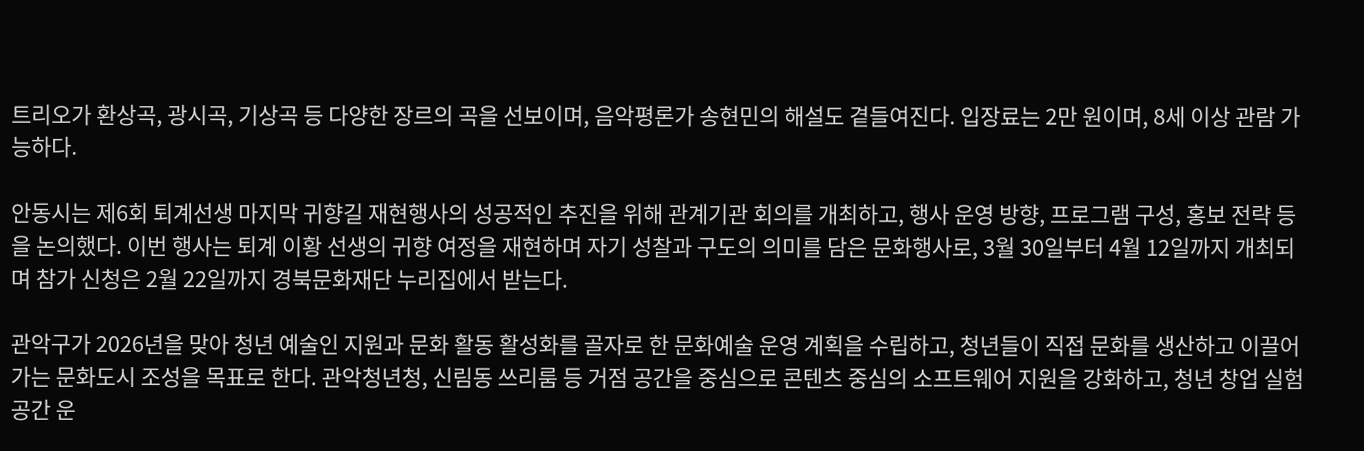트리오가 환상곡, 광시곡, 기상곡 등 다양한 장르의 곡을 선보이며, 음악평론가 송현민의 해설도 곁들여진다. 입장료는 2만 원이며, 8세 이상 관람 가능하다.

안동시는 제6회 퇴계선생 마지막 귀향길 재현행사의 성공적인 추진을 위해 관계기관 회의를 개최하고, 행사 운영 방향, 프로그램 구성, 홍보 전략 등을 논의했다. 이번 행사는 퇴계 이황 선생의 귀향 여정을 재현하며 자기 성찰과 구도의 의미를 담은 문화행사로, 3월 30일부터 4월 12일까지 개최되며 참가 신청은 2월 22일까지 경북문화재단 누리집에서 받는다.

관악구가 2026년을 맞아 청년 예술인 지원과 문화 활동 활성화를 골자로 한 문화예술 운영 계획을 수립하고, 청년들이 직접 문화를 생산하고 이끌어가는 문화도시 조성을 목표로 한다. 관악청년청, 신림동 쓰리룸 등 거점 공간을 중심으로 콘텐츠 중심의 소프트웨어 지원을 강화하고, 청년 창업 실험 공간 운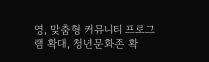영, 맞춤형 커뮤니티 프로그램 확대, 청년문화존 확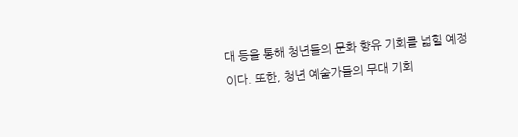대 등을 통해 청년들의 문화 향유 기회를 넓힐 예정이다. 또한, 청년 예술가들의 무대 기회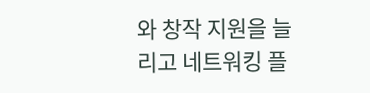와 창작 지원을 늘리고 네트워킹 플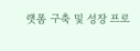랫폼 구축 및 성장 프로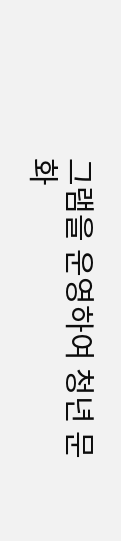그램을 운영하여 청년 문화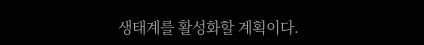생태계를 활성화할 계획이다.